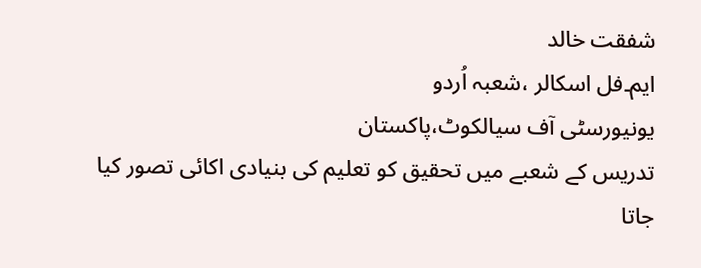شفقت خالد
ایم۔فل اسکالر ،شعبہ اُردو
یونیورسٹی آف سیالکوٹ،پاکستان
تدریس کے شعبے میں تحقیق کو تعلیم کی بنیادی اکائی تصور کیا جاتا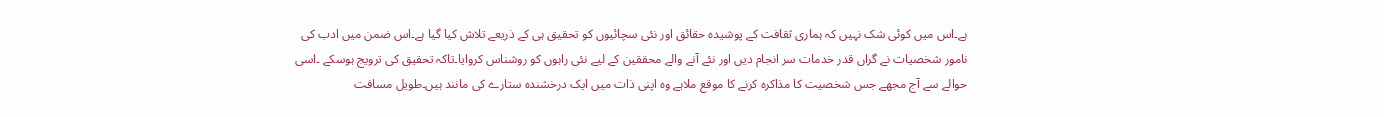ہے۔اس میں کوئی شک نہیں کہ ہماری ثقافت کے پوشیدہ حقائق اور نئی سچائیوں کو تحقیق ہی کے ذریعے تلاش کیا گیا ہے۔اس ضمن میں ادب کی نامور شخصیات نے گراں قدر خدمات سر انجام دیں اور نئے آنے والے محققین کے لیے نئی راہوں کو روشناس کروایا۔تاکہ تحقیق کی ترویج ہوسکے ۔اسی حوالے سے آج مجھے جس شخصیت کا مذاکرہ کرنے کا موقع ملاہے وہ اپنی ذات میں ایک درخشندہ ستارے کی مانند ہیں۔طویل مسافت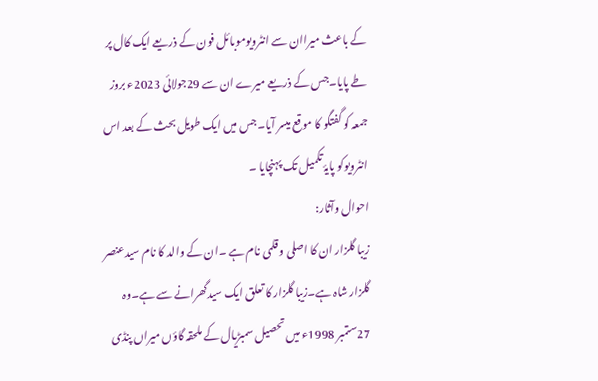کے باعث میراان سے انٹرویوموبائل فون کے ذریعے ایک کال پر طے پایا۔جس کے ذریعے میرے ان سے 29جولائی 2023ء بروز جمعہ کو گفتگو کا موقع میسر آیا۔جس میں ایک طویل بحث کے بعد اس انٹرویوکو پایۂ تکمیل تک پہنچایا ۔
احوال وآثار:
زیبا گلزار ان کا اصلی و قلمی نام ہے ۔ان کے والد کا نام سیدعنصر گلزار شاہ ہے۔زیبا گلزار کا تعلق ایک سیدگھرانے سے ہے۔وہ 27ستمبر 1998ء میں تحصیل سمبڑیال کے ملحقہ گاؤں میراں پنڈی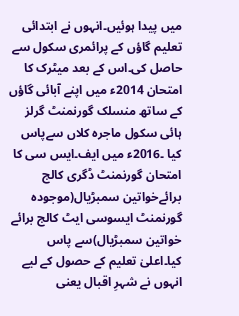میں پیدا ہوئیں۔انہوں نے ابتدائی تعلیم گاؤں کے پرائمری سکول سے حاصل کی۔اس کے بعد میٹرک کا امتحان 2014ء میں اپنے آبائی گاؤں کے ساتھ منسلک گورنمنٹ گرلز ہائی سکول ماجرہ کلاں سےپاس کیا ۔2016ء میں ایف۔ایس سی کا امتحان گورنمنٹ ڈگری کالج برائےخواتین سمبڑیال(موجودہ گورنمنٹ ایسوسی ایٹ کالج برائے خواتین سمبڑیال)سے پاس کیا۔اعلیٰ تعلیم کے حصول کے لیے انہوں نے شہرِ اقبال یعنی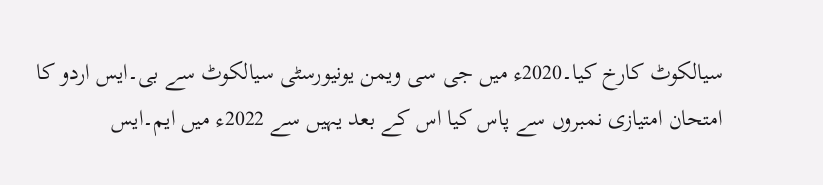سیالکوٹ کارخ کیا۔2020ء میں جی سی ویمن یونیورسٹی سیالکوٹ سے بی۔ایس اردو کا امتحان امتیازی نمبروں سے پاس کیا اس کے بعد یہیں سے 2022ء میں ایم۔ایس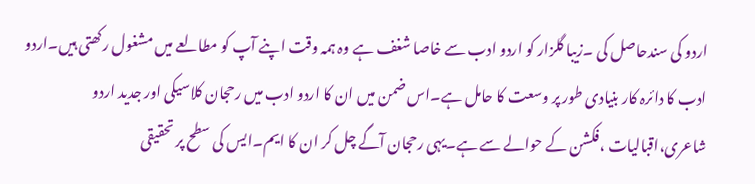اردو کی سندحاصل کی ۔زیبا گلزار کو اردو ادب سے خاصا شغف ہے وہ ہمہ وقت اپنے آپ کو مطالعے میں مشغول رکھتی ہیں۔اردو ادب کا دائرہ کار بنیادی طور پر وسعت کا حامل ہے۔اس ضمن میں ان کا اردو ادب میں رحجان کلاسیکی اور جدید اردو شاعری،اقبالیات ،فکشن کے حوالے سے ہے۔یہی رحجان آگے چل کر ان کا ایم۔ایس کی سطح پر تحقیقی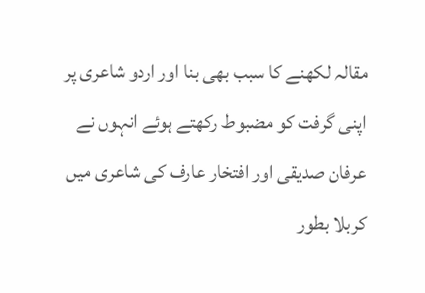مقالہ لکھنے کا سبب بھی بنا اور اردو شاعری پر اپنی گرفت کو مضبوط رکھتے ہوئے انہوں نے عرفان صدیقی اور افتخار عارف کی شاعری میں کربلا بطور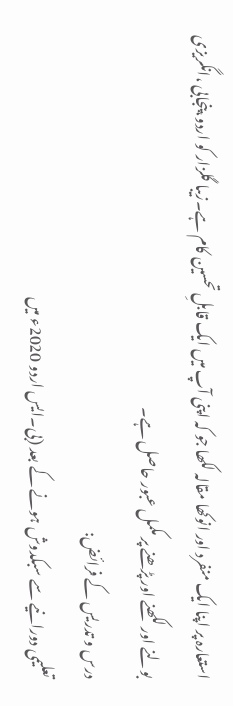استعارہ پر اپنا ایک منفرد اور انوکھا مقالہ لکھا جو کہ اپنی آپ میں ایک قابلِ تحسین کام ہے۔زیبا گلزار کو اردو،پنجابی ،انگریزی بولنے اور لکھنے اور پڑھنے پر مکمل عبور حاصل ہے۔
درس و تدریس کے فرائض:
تعلیمی دورانیے سے سبکدوش ہونے کے بعد (بی۔ایس اردو 2020ء میں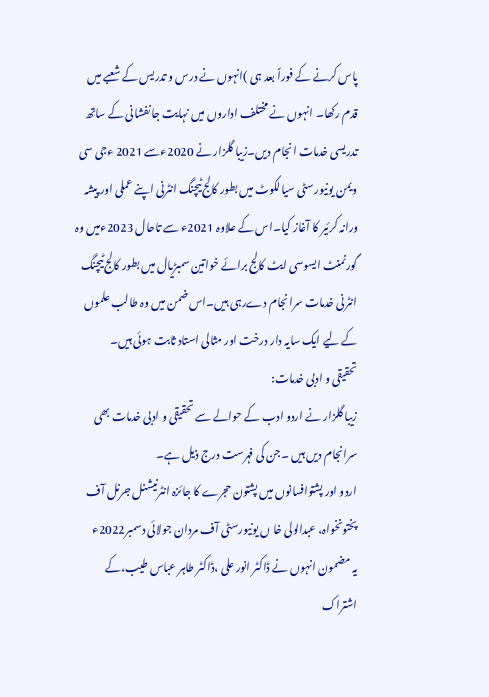پاس کرنے کے فوراً بعد ہی )انہوں نے درس و تدریس کے شعبے میں قدم رکھا۔ انہوں نے مختلف اداروں میں نہایت جانفشانی کے ساتھ تدریسی خدمات انجام دیں۔زیبا گلزار نے 2020ءسے 2021 ءجی سی ویمن یونیورسٹی سیالکوٹ میں بطور کالج ٹیچنگ انٹرنی اپنے عملی اور پیشہ ورانہ کرئیر کا آغاز کیا۔اس کے علاوہ 2021ء سے تاحال 2023ءمیں وہ گورنمنٹ ایسوسی ایٹ کالج برائے خواتین سمبڑیال میں بطور کالج ٹیچنگ انٹرنی خدمات سرانجام دےرہی ہیں۔اس ضمن میں وہ طالب علموں کے لیے ایک سایہ دار درخت اور مثالی استاد ثابت ہوئی ہیں۔
تحقیقی و ادبی خدمات:
زیبا گلزار نے اردو ادب کے حوالے سے تحقیقی و ادبی خدمات بھی سرانجام دیں ہیں ۔جن کی فہرست درج ذیل ہے۔
اردو اور پشتوافسانوں میں پشتون حجرے کا جائزہ انٹرنیشنل جرنل آف پختونخواہ، عبدالولی خا ں یونیورسٹی آف مردان جولائی دسمبر2022ء
یہ مضمون انہوں نے ڈاکٹر انور علی ،ڈاکٹر طاہر عباس طیب،کے اشتراک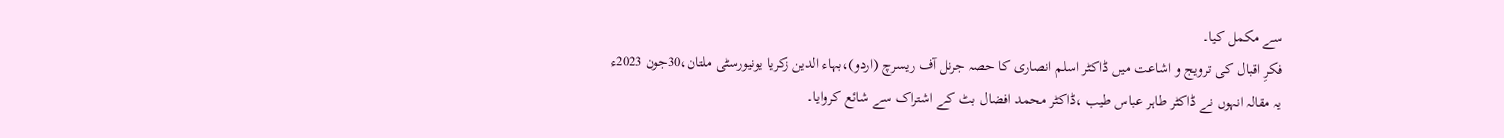سے مکمل کیا۔
فکرِ اقبال کی ترویج و اشاعت میں ڈاکٹر اسلم انصاری کا حصہ جرنل آف ریسرچ (اردو)،بہاء الدین زکریا یونیورسٹی ملتان،30جون 2023ء
یہ مقالہ انہوں نے ڈاکٹر طاہر عباس طیب ،ڈاکٹر محمد افضال بٹ کے اشتراک سے شائع کروایا۔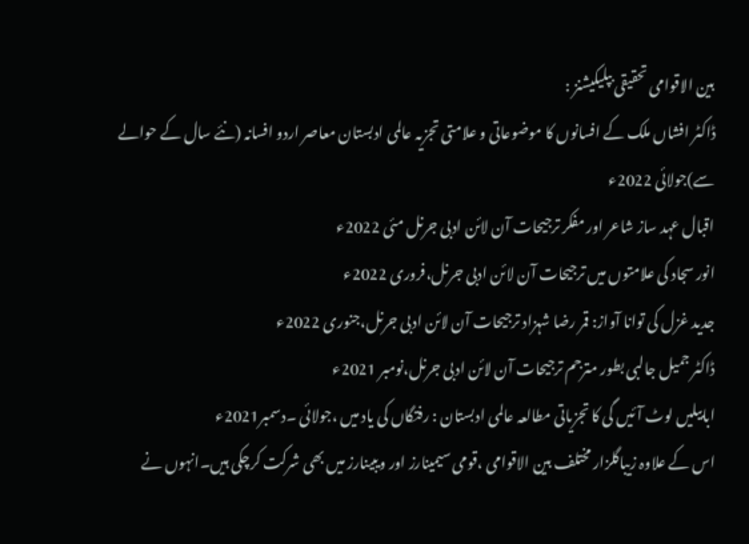بین الاقوامی تحقیقی بپلیکیشنز :
ڈاکٹر افشاں ملک کے افسانوں کا موضوعاتی و علامتی تجزیہ عالمی ادبستان معاصر اردو افسانہ (نئے سال کے حوالے سے)جولائی 2022ء
اقبال عہد ساز شاعر اور مفکر ترجیحات آن لائن ادبی جرنل مئی 2022ء
انور سجاد کی علامتوں میں ترجیحات آن لائن ادبی جرنل،فروری 2022ء
جدید غزل کی توانا آواز: قمر رضا شہزاد ترجیحات آن لائن ادبی جرنل،جنوری 2022ء
ڈاکٹر جمیل جالبی بطور مترجم ترجیحات آن لائن ادبی جرنل،نومبر 2021ء
ابابیلیں لوٹ آئیں گی کا تجزیاتی مطالعہ عالمی ادبستان : رفتگاں کی یاد میں ،جولائی ۔دسمبر2021ء
اس کے علاوہ زیباگلزار مختلف بین الاقوامی ،قومی سیمینارز اور ویبینارز میں بھی شرکت کرچکی ہیں۔انہوں نے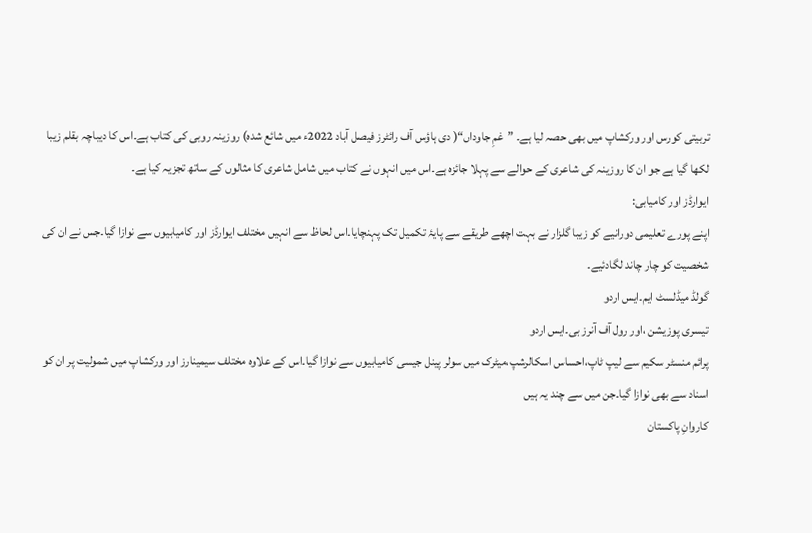تربیتی کورس اور ورکشاپ میں بھی حصہ لیا ہے۔ ”غمِ جاوداں“( دی ہاؤس آف رائٹرز فیصل آباد 2022ء میں شائع شدہ) روزینہ روبی کی کتاب ہے۔اس کا دیباچہ بقلم زیبا لکھا گیا ہے جو ان کا روزینہ کی شاعری کے حوالے سے پہلا جائزہ ہے۔اس میں انہوں نے کتاب میں شامل شاعری کا مثالوں کے ساتھ تجزیہ کیا ہے۔
ایوارڈز اور کامیابی:
اپنے پورے تعلیمی دورانیے کو زیبا گلزار نے بہت اچھے طریقے سے پایۂ تکمیل تک پہنچایا۔اس لحاظ سے انہیں مختلف ایوارڈز اور کامیابیوں سے نوازا گیا۔جس نے ان کی شخصیت کو چار چاند لگادئیے۔
گولڈ میڈلسٹ ایم۔ایس اردو
تیسری پوزیشن ،اور رول آف آنرز بی۔ایس اردو
پرائم منسٹر سکیم سے لیپ ٹاپ،احساس اسکالرشپ،میٹرک میں سولر پینل جیسی کامیابیوں سے نوازا گیا۔اس کے علاوہ مختلف سیمینارز اور ورکشاپ میں شمولیت پر ان کو اسناد سے بھی نوازا گیا۔جن میں سے چند یہ ہیں
کاروانِ پاکستان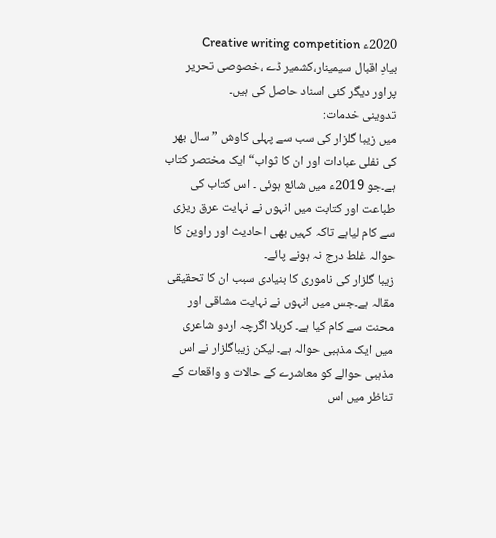2020ء Creative writing competition
بیادِ اقبال سیمینار،کشمیر ڈے ،خصوصی تحریر پراور دیگر کئی اسناد حاصل کی ہیں۔
تدوینی خدمات:
میں زیبا گلزار کی سب سے پہلی کاوش ”سال بھر کی نفلی عبادات اور ان کا ثواب“ ایک مختصر کتاب ہے۔جو 2019ء میں شائع ہوئی ۔ اس کتاب کی طباعت اور کتابت میں انہوں نے نہایت عرق ریزی سے کام لیاہے تاکہ کہیں بھی احادیث اور راوین کا حوالہ غلط درج نہ ہونے پائے۔
زیبا گلزار کی ناموری کا بنیادی سبب ان کا تحقیقی مقالہ ہے۔جس میں انہوں نے نہایت مشاقی اور محنت سے کام کیا ہے۔ کربلا اگرچہ اردو شاعری میں ایک مذہبی حوالہ ہے۔ لیکن زیباگلزار نے اس مذہبی حوالے کو معاشرے کے حالات و واقعات کے تناظر میں اس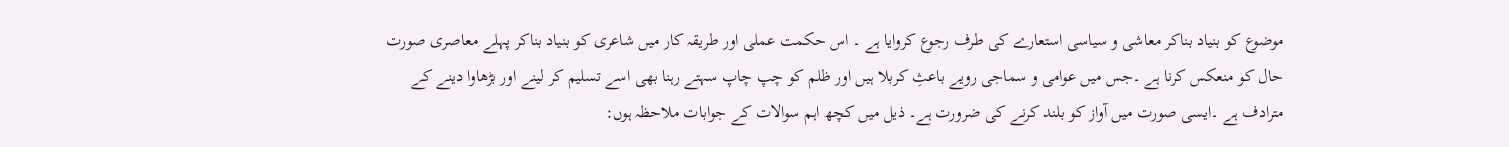موضوع کو بنیاد بناکر معاشی و سیاسی استعارے کی طرف رجوع کروایا ہے ۔ اس حکمت عملی اور طریقہ کار میں شاعری کو بنیاد بناکر پہلے معاصری صورت حال کو منعکس کرنا ہے ۔جس میں عوامی و سماجی رویے باعثِ کربلا ہیں اور ظلم کو چپ چاپ سہتے رہنا بھی اسے تسلیم کر لینے اور بڑھاوا دینے کے مترادف ہے ۔ایسی صورت میں آواز کو بلند کرنے کی ضرورت ہے۔ ذیل میں کچھ اہم سوالات کے جوابات ملاحظہ ہوں: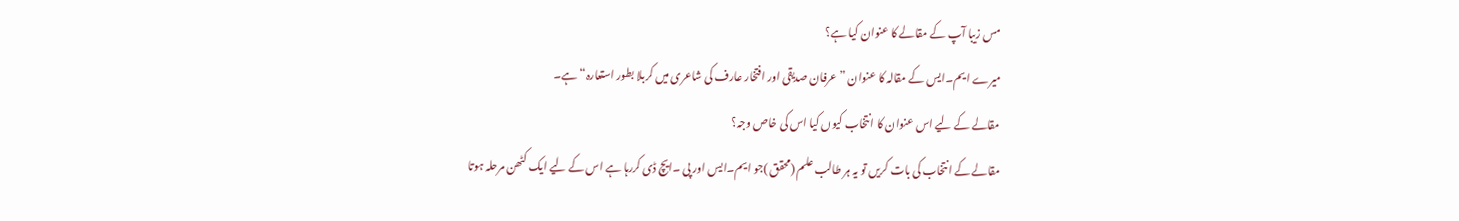مس زیبا آپ کے مقالے کا عنوان کیا ہے؟
میرے ایم۔ایس کے مقالہ کا عنوان ”عرفان صدیقی اور افتخار عارف کی شاعری میں کربلا بطور استعارہ“ ہے۔
مقالے کے لیے اس عنوان کا انتخاب کیوں کیا اس کی خاص وجہ؟
مقالے کے انتخاب کی بات کریں تو یہ ہر طالب علم (محقق )جو ایم۔ایس اور پی ۔ایچ ڈی کررہا ہے اس کے لیے ایک کٹھن مرحلہ ہوتا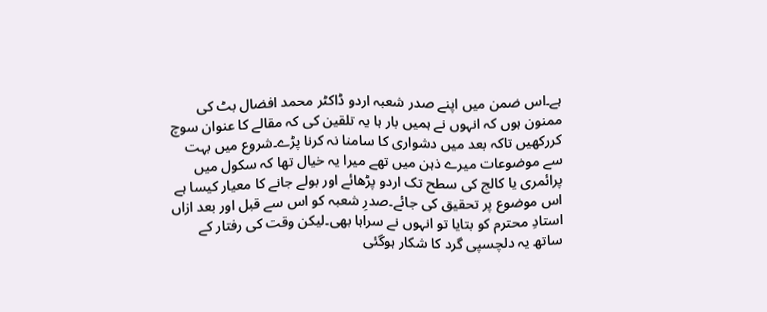ہے۔اس ضمن میں اپنے صدر شعبہ اردو ڈاکٹر محمد افضال بٹ کی ممنون ہوں کہ انہوں نے ہمیں بار ہا یہ تلقین کی کہ مقالے کا عنوان سوچ کررکھیں تاکہ بعد میں دشواری کا سامنا نہ کرنا پڑے۔شروع میں بہت سے موضوعات میرے ذہن میں تھے میرا یہ خیال تھا کہ سکول میں پرائمری یا کالج کی سطح تک اردو پڑھائے اور بولے جانے کا معیار کیسا ہے اس موضوع پر تحقیق کی جائے۔صدرِ شعبہ کو اس سے قبل اور بعد ازاں استادِ محترم کو بتایا تو انہوں نے سراہا بھی۔لیکن وقت کی رفتار کے ساتھ یہ دلچسپی گرد کا شکار ہوگئی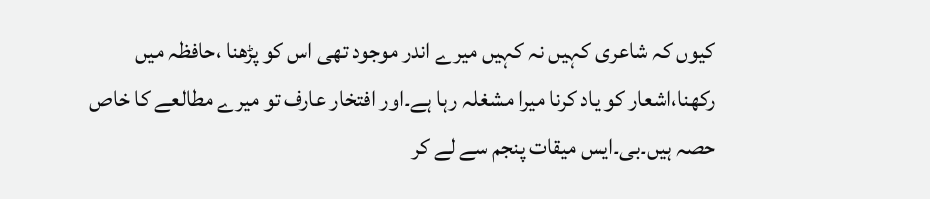کیوں کہ شاعری کہیں نہ کہیں میرے اندر موجود تھی اس کو پڑھنا ،حافظہ میں رکھنا،اشعار کو یاد کرنا میرا مشغلہ رہا ہے۔اور افتخار عارف تو میرے مطالعے کا خاص حصہ ہیں۔بی۔ایس میقات پنجم سے لے کر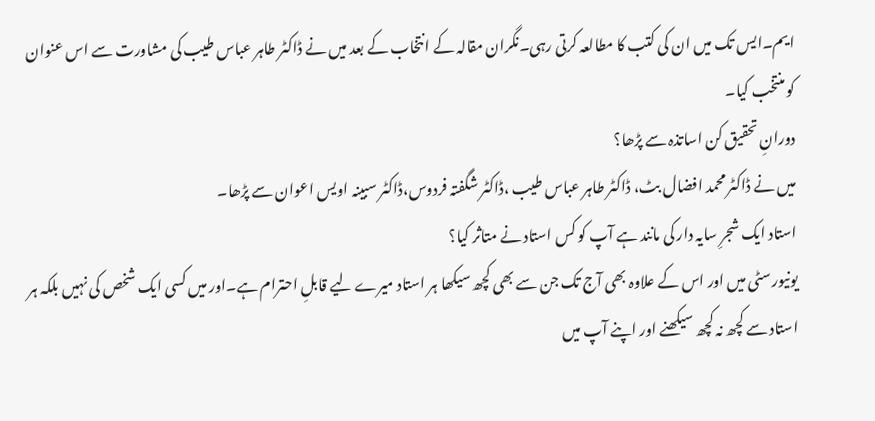ایم۔ایس تک میں ان کی کتب کا مطالعہ کرتی رہی۔نگران مقالہ کے انتخاب کے بعد میں نے ڈاکٹر طاہر عباس طیب کی مشاورت سے اس عنوان کو منتخب کیا۔
دورانِ تحقیق کن اساتذہ سے پڑھا؟
میں نے ڈاکٹر محمد افضال بٹ، ڈاکٹر طاہر عباس طیب ،ڈاکٹر شگفتہ فردوس،ڈاکٹر سبینہ اویس اعوان سے پڑھا۔
استاد ایک شجرِ سایہ دار کی مانند ہے آپ کو کس استاد نے متاثر کیا؟
یونیورسٹی میں اور اس کے علاوہ بھی آج تک جن سے بھی کچھ سیکھا ہر استاد میرے لیے قابلِ احترام ہے۔اور میں کسی ایک شخص کی نہیں بلکہ ہر استاد سے کچھ نہ کچھ سیکھنے اور اپنے آپ میں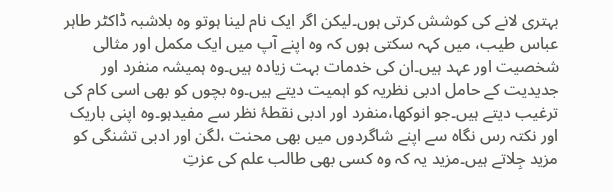بہتری لانے کی کوشش کرتی ہوں۔لیکن اگر ایک نام لینا ہوتو وہ بلاشبہ ڈاکٹر طاہر عباس طیب، میں کہہ سکتی ہوں کہ وہ اپنے آپ میں ایک مکمل اور مثالی شخصیت اور عہد ہیں۔ان کی خدمات بہت زیادہ ہیں۔وہ ہمیشہ منفرد اور جدیدیت کے حامل ادبی نظریہ کو اہمیت دیتے ہیں۔وہ بچوں کو بھی اسی کام کی ترغیب دیتے ہیں۔جو انوکھا،منفرد اور ادبی نقطۂ نظر سے مفیدہو۔وہ اپنی باریک اور نکتہ رس نگاہ سے اپنے شاگردوں میں بھی محنت ،لگن اور ادبی تشنگی کو مزید جِلاتے ہیں۔مزید یہ کہ وہ کسی بھی طالب علم کی عزتِ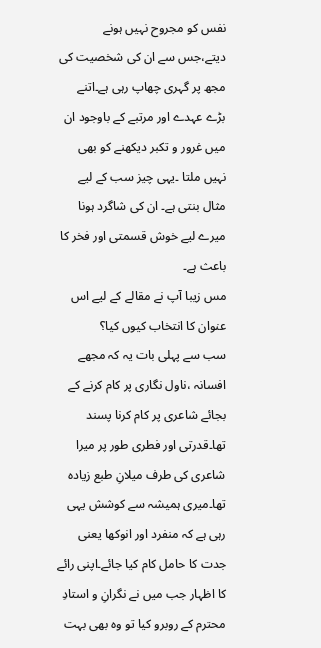نفس کو مجروح نہیں ہونے دیتے،جس سے ان کی شخصیت کی مجھ پر گہری چھاپ رہی ہے۔اتنے بڑے عہدے اور مرتبے کے باوجود ان میں غرور و تکبر دیکھنے کو بھی نہیں ملتا ۔یہی چیز سب کے لیے مثال بنتی ہے۔ ان کی شاگرد ہونا میرے لیے خوش قسمتی اور فخر کا باعث ہے۔
مس زیبا آپ نے مقالے کے لیے اس عنوان کا انتخاب کیوں کیا؟
سب سے پہلی بات یہ کہ مجھے افسانہ ،ناول نگاری پر کام کرنے کے بجائے شاعری پر کام کرنا پسند تھا۔قدرتی اور فطری طور پر میرا شاعری کی طرف میلانِ طبع زیادہ تھا۔میری ہمیشہ سے کوشش یہی رہی ہے کہ منفرد اور انوکھا یعنی جدت کا حامل کام کیا جائے۔اپنی رائے کا اظہار جب میں نے نگرانِ و استادِ محترم کے روبرو کیا تو وہ بھی بہت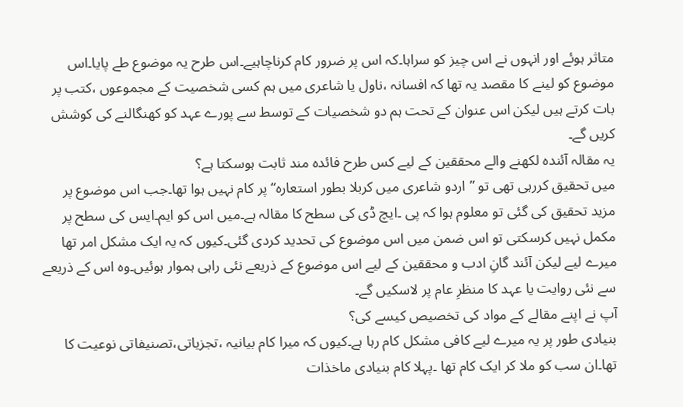متاثر ہوئے اور انہوں نے اس چیز کو سراہا۔کہ اس پر ضرور کام کرناچاہیے۔اس طرح یہ موضوع طے پایا۔اس موضوع کو لینے کا مقصد یہ تھا کہ افسانہ ،ناول یا شاعری میں ہم کسی شخصیت کے مجموعوں ،کتب پر بات کرتے ہیں لیکن اس عنوان کے تحت ہم دو شخصیات کے توسط سے پورے عہد کو کھنگالنے کی کوشش کریں گے۔
یہ مقالہ آئندہ لکھنے والے محققین کے لیے کس طرح فائدہ مند ثابت ہوسکتا ہے؟
میں تحقیق کررہی تھی تو ”اردو شاعری میں کربلا بطور استعارہ“ پر کام نہیں ہوا تھا۔جب اس موضوع پر مزید تحقیق کی گئی تو معلوم ہوا کہ پی ۔ایچ ڈی کی سطح کا مقالہ ہے۔میں اس کو ایم۔ایس کی سطح پر مکمل نہیں کرسکتی تو اس ضمن میں اس موضوع کی تحدید کردی گئی۔کیوں کہ یہ ایک مشکل امر تھا میرے لیے لیکن آئند گانِ ادب و محققین کے لیے اس موضوع کے ذریعے نئی راہی ہموار ہوئیں۔وہ اس کے ذریعے سے نئی روایت یا عہد کا منظرِ عام پر لاسکیں گے۔
آپ نے اپنے مقالے کے مواد کی تخصیص کیسے کی؟
بنیادی طور پر یہ میرے لیے کافی مشکل کام رہا ہے۔کیوں کہ میرا کام بیانیہ ،تجزیاتی،تصنیفاتی نوعیت کا تھا۔ان سب کو ملا کر ایک کام تھا ۔پہلا کام بنیادی ماخذات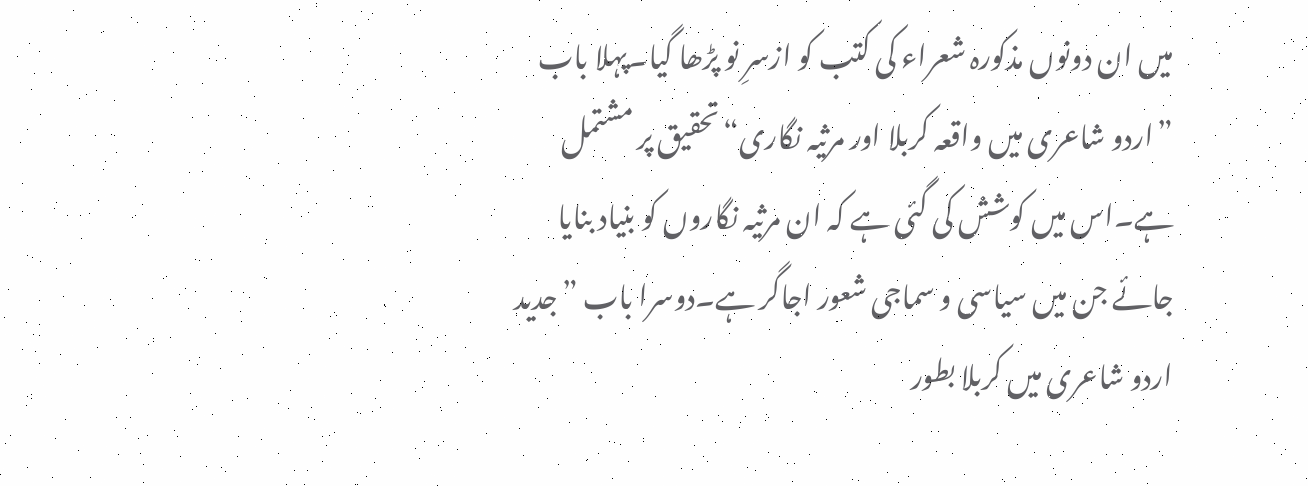میں ان دونوں مذکورہ شعراء کی کتب کو ازسرِ نو پڑھا گیا۔پہلا باب ”اردو شاعری میں واقعہ کربلا اور مرثیہ نگاری“تحقیق پر مشتمل ہے۔اس میں کوشش کی گئی ہے کہ ان مرثیہ نگاروں کو بنیاد بنایا جائے جن میں سیاسی و سماجی شعور اجاگر ہے۔دوسرا باب ”جدید اردو شاعری میں کربلا بطور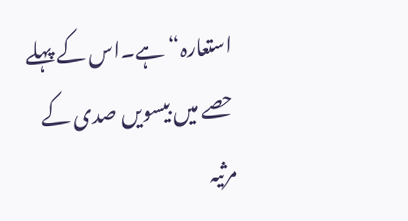استعارہ“ہے۔اس کے پہلے حصے میں بیسویں صدی کے مرثیہ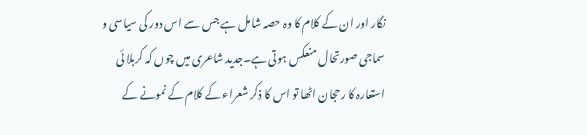نگار اور ان کے کلام کا وہ حصہ شامل ہے جس سے اس دور کی سیاسی و سماجی صورتحال منعکس ہوتی ہے۔جدید شاعری میں چوں کہ کربلا ئی استعارہ کا رحجان اٹھا تو اس کا ذکر شعراء کے کلام کے نمونے کے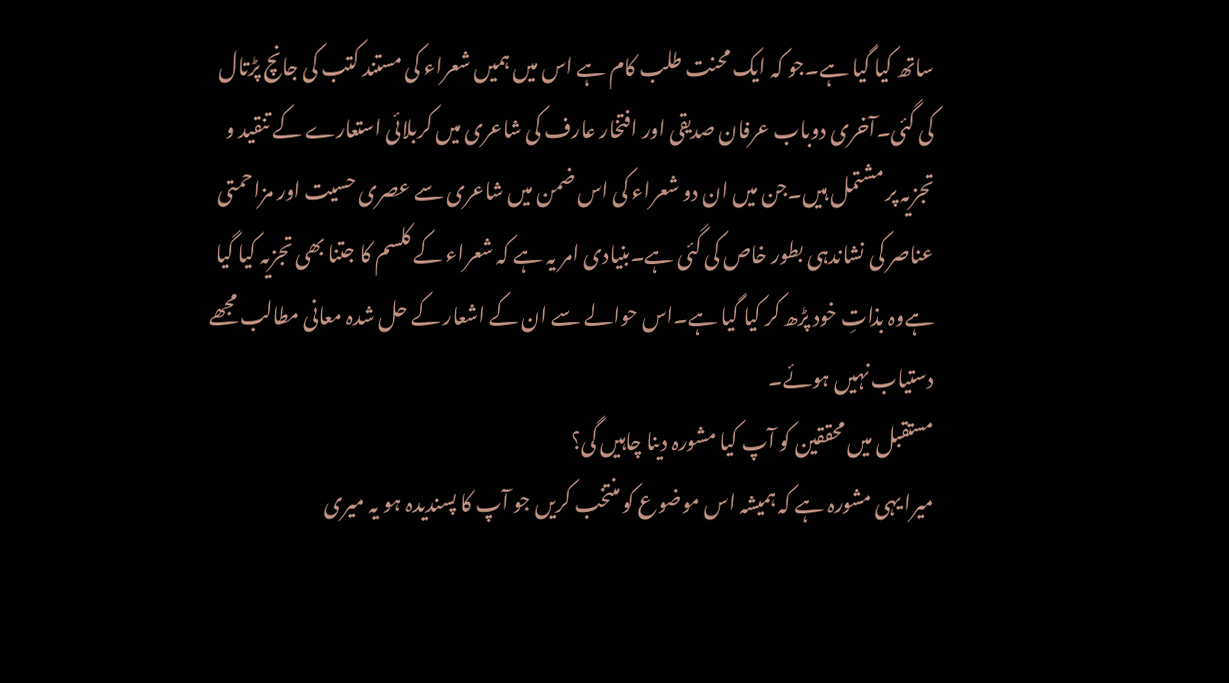ساتھ کیا گیا ہے۔جو کہ ایک محنت طلب کام ہے اس میں ہمیں شعراء کی مستند کتب کی جانچ پڑتال کی گئی۔آخری دوباب عرفان صدیقی اور افتخار عارف کی شاعری میں کربلائی استعارے کے تنقید و تجزیہ پر مشتمل ہیں۔جن میں ان دو شعراء کی اس ضمن میں شاعری سے عصری حسیت اور مزاحمتی عناصر کی نشاندہی بطور خاص کی گئی ہے۔بنیادی امر یہ ہے کہ شعراء کے کلسم کا جتنا بھی تجزیہ کیا گیا ہےوہ بذاتِ خود پڑھ کر کیا گیا ہے۔اس حوالے سے ان کے اشعار کے حل شدہ معانی مطالب مجھے دستیاب نہیں ہوئے۔
مستقبل میں محققین کو آپ کیا مشورہ دینا چاہیں گی؟
میرا یہی مشورہ ہے کہ ہمیشہ اس موضوع کو منتخب کریں جو آپ کا پسندیدہ ہو یہ میری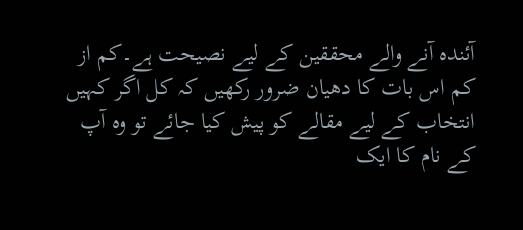آئندہ آنے والے محققین کے لیے نصیحت ہے۔کم از کم اس بات کا دھیان ضرور رکھیں کہ کل اگر کہیں انتخاب کے لیے مقالے کو پیش کیا جائے تو وہ آپ کے نام کا ایک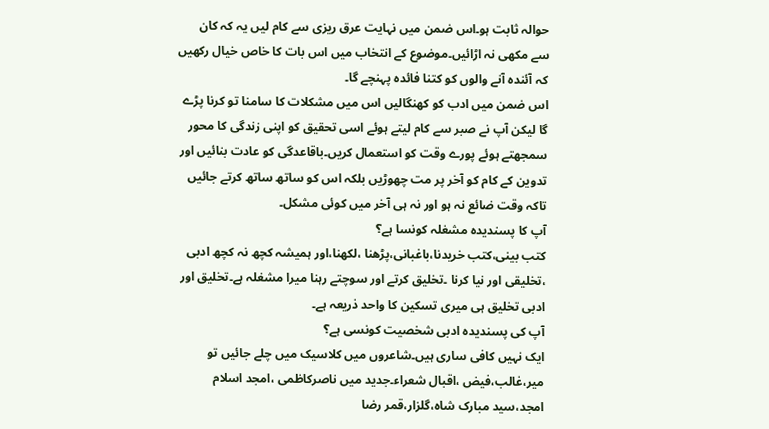حوالہ ثابت ہو۔اس ضمن میں نہایت عرق ریزی سے کام لیں یہ کہ کان سے مکھی نہ اڑائیں۔موضوع کے انتخاب میں اس بات کا خاص خیال رکھیں کہ آئندہ آنے والوں کو کتنا فائدہ پہنچے گا۔
اس ضمن میں ادب کو کھنگالیں اس میں مشکلات کا سامنا تو کرنا پڑے گا لیکن آپ نے صبر سے کام لیتے ہوئے اسی تحقیق کو اپنی زندگی کا محور سمجھتے ہوئے پورے وقت کو استعمال کریں۔باقاعدگی کو عادت بنائیں اور تدوین کے کام کو آخر پر مت چھوڑیں بلکہ اس کو ساتھ ساتھ کرتے جائیں تاکہ وقت ضائع نہ ہو اور نہ ہی آخر میں کوئی مشکل۔
آپ کا پسندیدہ مشغلہ کونسا ہے؟
کتب بینی،کتب خریدنا،باغبانی،پڑھنا ،لکھنا،اور ہمیشہ کچھ نہ کچھ ادبی ،تخلیقی اور نیا کرنا ۔تخلیق کرتے اور سوچتے رہنا میرا مشغلہ ہے۔تخلیق اور ادبی تخلیق ہی میری تسکین کا واحد ذریعہ ہے۔
آپ کی پسندیدہ ادبی شخصیت کونسی ہے؟
ایک نہیں کافی ساری ہیں۔شاعروں میں کلاسیک میں چلے جائیں تو میر،غالب،فیض ،اقبال شعراء۔جدید میں ناصرکاظمی ،امجد اسلام امجد،سید مبارک شاہ،گلزار،قمر رضا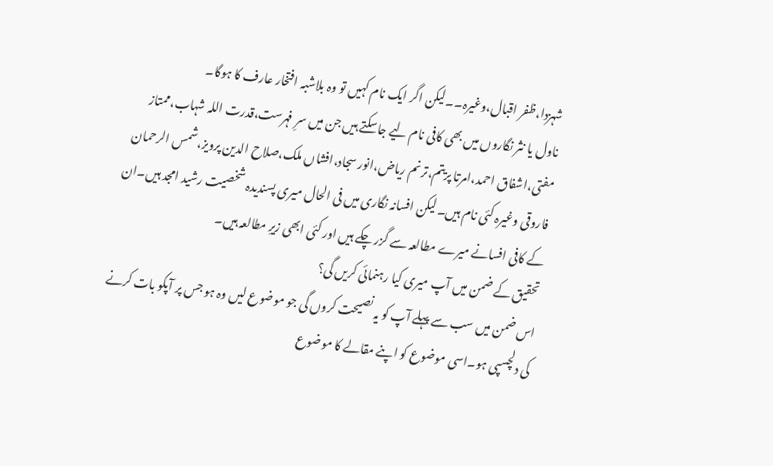شہزدا،ظفر اقبال،وغیرہ۔۔لیکن اگر ایک نام کہیں تو وہ بلاشبہ افتخار عارف کا ہوگا۔
ناول یا نثر نگاروں میں بھی کافی نام لیے جاسکتے ہیں جن میں سرِ فہرست،قدرت اللہ شہاب،ممتاز مفتی،اشفاق احمد،امرتا پریتم،ترنم ریاض،انور سجاد،افشاں ملک،صلاح الدین پرویز،شمس الرحمان فاروقی وغیرہ کئی نام ہیں۔لیکن افسانہ نگاری میں فی الحال میری پسندیدہ شخصیت رشید امجد ہیں۔ان کے کافی افسانے میرے مطالعہ سے گزر چکے ہیں اور کئی ابھی زیرِ مطالعہ ہیں۔
تحقیق کے ضمن میں آپ میری کیا رہنمائی کریں گی؟
اس ضمن میں سب سے پہلے آپ کو یہ نصیحت کروں گی جو موضوع لیں وہ ہو جس پر آپکو بات کرنے کی دلچسپی ہو۔اسی موضوع کو اپنے مقالے کا موضوع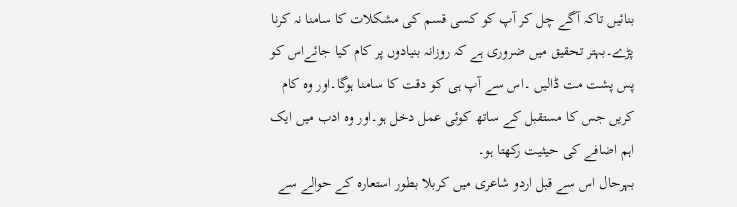بنائیں تاکہ آگے چل کر آپ کو کسی قسم کی مشکلات کا سامنا نہ کرنا پڑے۔بہتر تحقیق میں ضروری ہے کہ روزانہ بنیادوں پر کام کیا جائےاس کو پس پشت مت ڈالیں ۔اس سے آپ ہی کو دقت کا سامنا ہوگا۔اور وہ کام کریں جس کا مستقبل کے ساتھ کوئی عمل دخل ہو۔اور وہ ادب میں ایک اہم اضافے کی حیثیت رکھتا ہو۔
بہرحال اس سے قبل اردو شاعری میں کربلا بطور استعارہ کے حوالے سے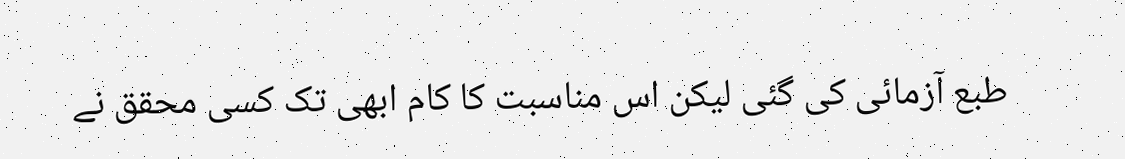طبع آزمائی کی گئی لیکن اس مناسبت کا کام ابھی تک کسی محقق نے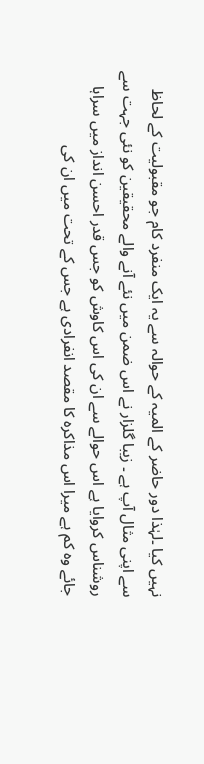نہیں کیا ۔لہٰذا دور حاضر کے المیہ کے حوالہ سے یہ ایک منفرد کام جو مقبولیت کے لحاظ سے اپنی مثال آپ ہے ۔ زیبا گلزار نے اس ضمن میں نئے آنے والے محقیقین کو نئی جہت سے روشناس کروایا ہے اس حوالے سے ان کی اس کاوش کو جس قدر احسن انداز میں سراہا جائے وہ کم ہے میرا اس مذاکرہ کا مقصد انفرادی ہے جس کے تحت میں ان کی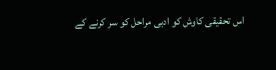اس تحقیقی کاوش کو ادبی مراحل کو سر کرنے کے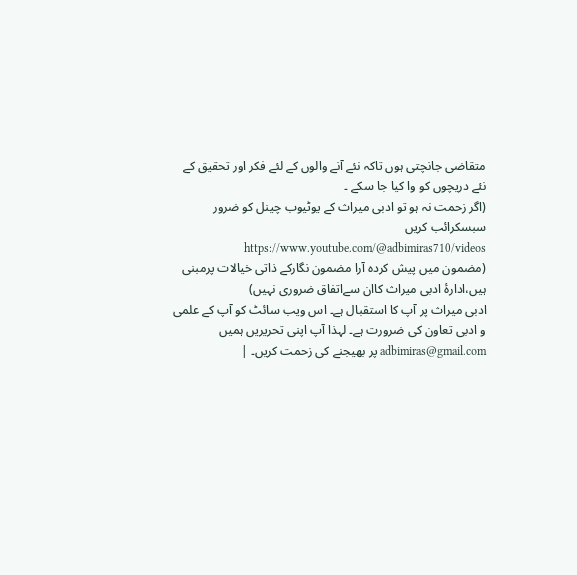متقاضی جانچتی ہوں تاکہ نئے آنے والوں کے لئے فکر اور تحقیق کے نئے دریچوں کو وا کیا جا سکے ۔
(اگر زحمت نہ ہو تو ادبی میراث کے یوٹیوب چینل کو ضرور سبسکرائب کریں https://www.youtube.com/@adbimiras710/videos
(مضمون میں پیش کردہ آرا مضمون نگارکے ذاتی خیالات پرمبنی ہیں،ادارۂ ادبی میراث کاان سےاتفاق ضروری نہیں)
ادبی میراث پر آپ کا استقبال ہے۔ اس ویب سائٹ کو آپ کے علمی و ادبی تعاون کی ضرورت ہے۔ لہذا آپ اپنی تحریریں ہمیں adbimiras@gmail.com پر بھیجنے کی زحمت کریں۔ |